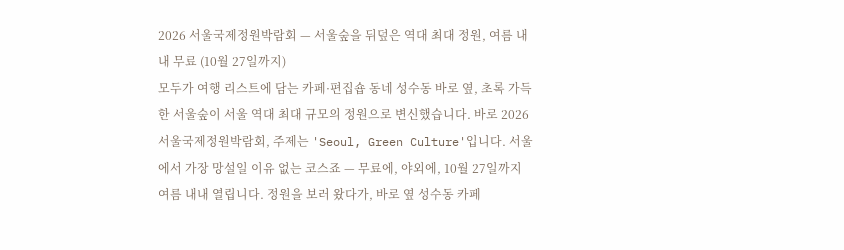2026 서울국제정원박람회 — 서울숲을 뒤덮은 역대 최대 정원, 여름 내내 무료 (10월 27일까지)
모두가 여행 리스트에 담는 카페·편집숍 동네 성수동 바로 옆, 초록 가득한 서울숲이 서울 역대 최대 규모의 정원으로 변신했습니다. 바로 2026 서울국제정원박람회, 주제는 'Seoul, Green Culture'입니다. 서울에서 가장 망설일 이유 없는 코스죠 — 무료에, 야외에, 10월 27일까지 여름 내내 열립니다. 정원을 보러 왔다가, 바로 옆 성수동 카페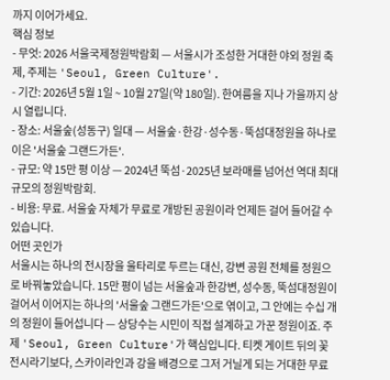까지 이어가세요.
핵심 정보
- 무엇: 2026 서울국제정원박람회 — 서울시가 조성한 거대한 야외 정원 축제, 주제는 'Seoul, Green Culture'.
- 기간: 2026년 5월 1일 ~ 10월 27일(약 180일). 한여름을 지나 가을까지 상시 열립니다.
- 장소: 서울숲(성동구) 일대 — 서울숲·한강·성수동·뚝섬대정원을 하나로 이은 '서울숲 그랜드가든'.
- 규모: 약 15만 평 이상 — 2024년 뚝섬·2025년 보라매를 넘어선 역대 최대 규모의 정원박람회.
- 비용: 무료. 서울숲 자체가 무료로 개방된 공원이라 언제든 걸어 들어갈 수 있습니다.
어떤 곳인가
서울시는 하나의 전시장을 울타리로 두르는 대신, 강변 공원 전체를 정원으로 바꿔놓았습니다. 15만 평이 넘는 서울숲과 한강변, 성수동, 뚝섬대정원이 걸어서 이어지는 하나의 '서울숲 그랜드가든'으로 엮이고, 그 안에는 수십 개의 정원이 들어섭니다 — 상당수는 시민이 직접 설계하고 가꾼 정원이죠. 주제 'Seoul, Green Culture'가 핵심입니다. 티켓 게이트 뒤의 꽃 전시라기보다, 스카이라인과 강을 배경으로 그저 거닐게 되는 거대한 무료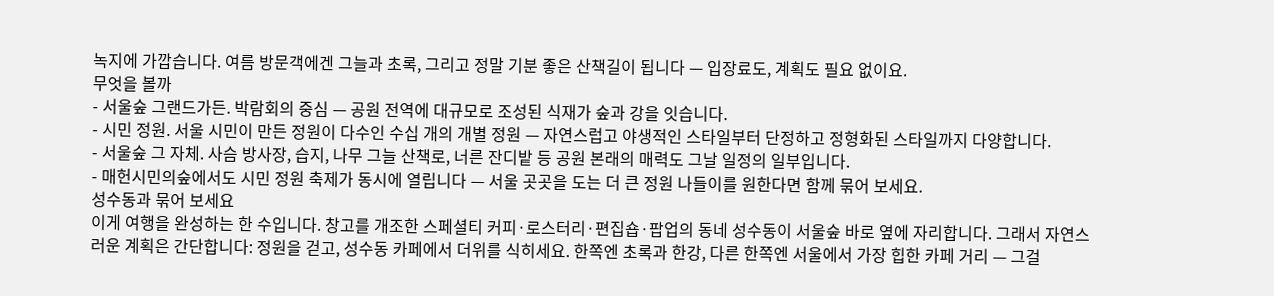녹지에 가깝습니다. 여름 방문객에겐 그늘과 초록, 그리고 정말 기분 좋은 산책길이 됩니다 — 입장료도, 계획도 필요 없이요.
무엇을 볼까
- 서울숲 그랜드가든. 박람회의 중심 — 공원 전역에 대규모로 조성된 식재가 숲과 강을 잇습니다.
- 시민 정원. 서울 시민이 만든 정원이 다수인 수십 개의 개별 정원 — 자연스럽고 야생적인 스타일부터 단정하고 정형화된 스타일까지 다양합니다.
- 서울숲 그 자체. 사슴 방사장, 습지, 나무 그늘 산책로, 너른 잔디밭 등 공원 본래의 매력도 그날 일정의 일부입니다.
- 매헌시민의숲에서도 시민 정원 축제가 동시에 열립니다 — 서울 곳곳을 도는 더 큰 정원 나들이를 원한다면 함께 묶어 보세요.
성수동과 묶어 보세요
이게 여행을 완성하는 한 수입니다. 창고를 개조한 스페셜티 커피·로스터리·편집숍·팝업의 동네 성수동이 서울숲 바로 옆에 자리합니다. 그래서 자연스러운 계획은 간단합니다: 정원을 걷고, 성수동 카페에서 더위를 식히세요. 한쪽엔 초록과 한강, 다른 한쪽엔 서울에서 가장 힙한 카페 거리 — 그걸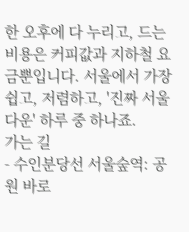한 오후에 다 누리고, 드는 비용은 커피값과 지하철 요금뿐입니다. 서울에서 가장 쉽고, 저렴하고, '진짜 서울다운' 하루 중 하나죠.
가는 길
- 수인분당선 서울숲역: 공원 바로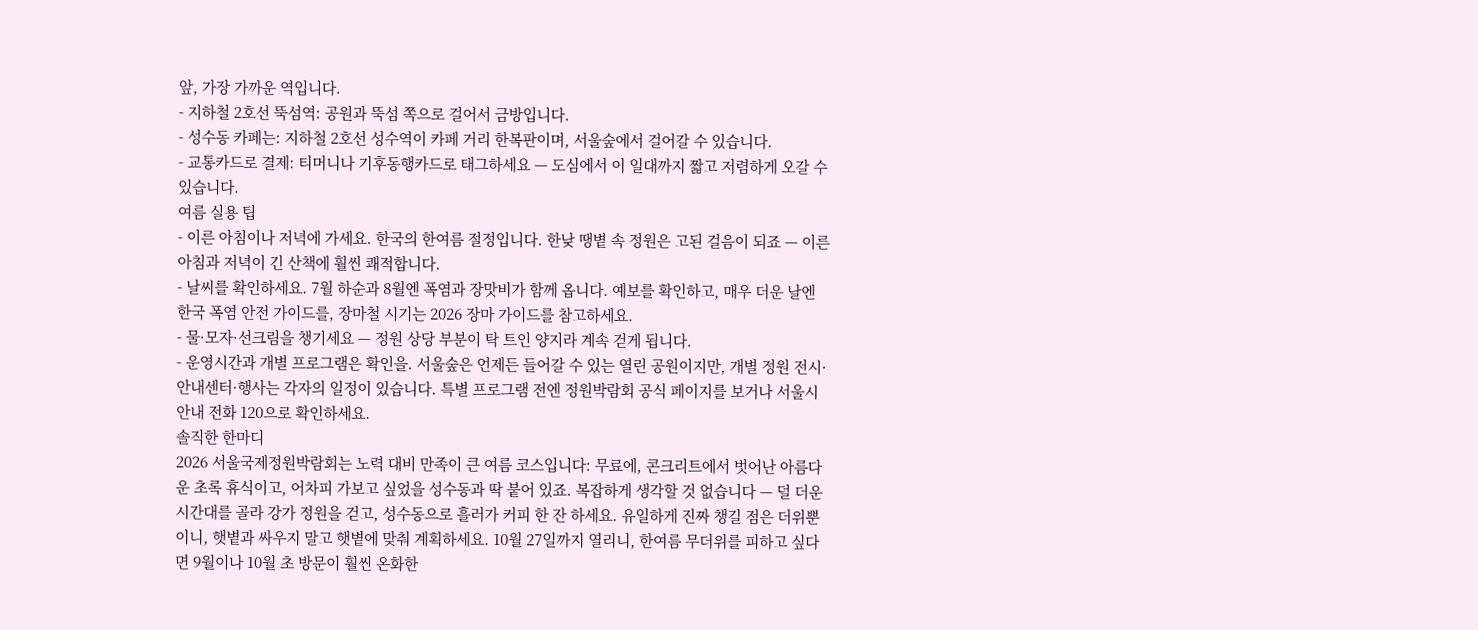앞, 가장 가까운 역입니다.
- 지하철 2호선 뚝섬역: 공원과 뚝섬 쪽으로 걸어서 금방입니다.
- 성수동 카페는: 지하철 2호선 성수역이 카페 거리 한복판이며, 서울숲에서 걸어갈 수 있습니다.
- 교통카드로 결제: 티머니나 기후동행카드로 태그하세요 — 도심에서 이 일대까지 짧고 저렴하게 오갈 수 있습니다.
여름 실용 팁
- 이른 아침이나 저녁에 가세요. 한국의 한여름 절정입니다. 한낮 땡볕 속 정원은 고된 걸음이 되죠 — 이른 아침과 저녁이 긴 산책에 훨씬 쾌적합니다.
- 날씨를 확인하세요. 7월 하순과 8월엔 폭염과 장맛비가 함께 옵니다. 예보를 확인하고, 매우 더운 날엔 한국 폭염 안전 가이드를, 장마철 시기는 2026 장마 가이드를 참고하세요.
- 물·모자·선크림을 챙기세요 — 정원 상당 부분이 탁 트인 양지라 계속 걷게 됩니다.
- 운영시간과 개별 프로그램은 확인을. 서울숲은 언제든 들어갈 수 있는 열린 공원이지만, 개별 정원 전시·안내센터·행사는 각자의 일정이 있습니다. 특별 프로그램 전엔 정원박람회 공식 페이지를 보거나 서울시 안내 전화 120으로 확인하세요.
솔직한 한마디
2026 서울국제정원박람회는 노력 대비 만족이 큰 여름 코스입니다: 무료에, 콘크리트에서 벗어난 아름다운 초록 휴식이고, 어차피 가보고 싶었을 성수동과 딱 붙어 있죠. 복잡하게 생각할 것 없습니다 — 덜 더운 시간대를 골라 강가 정원을 걷고, 성수동으로 흘러가 커피 한 잔 하세요. 유일하게 진짜 챙길 점은 더위뿐이니, 햇볕과 싸우지 말고 햇볕에 맞춰 계획하세요. 10월 27일까지 열리니, 한여름 무더위를 피하고 싶다면 9월이나 10월 초 방문이 훨씬 온화한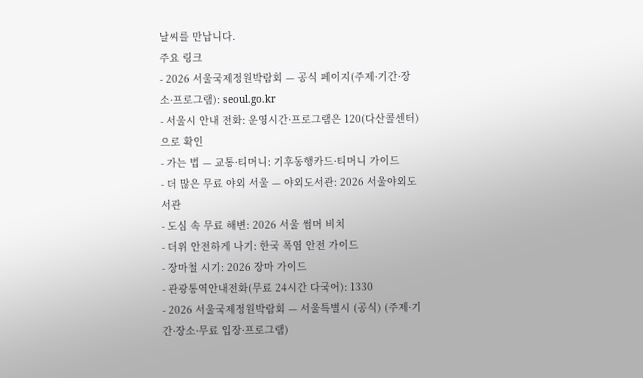날씨를 만납니다.
주요 링크
- 2026 서울국제정원박람회 — 공식 페이지(주제·기간·장소·프로그램): seoul.go.kr
- 서울시 안내 전화: 운영시간·프로그램은 120(다산콜센터)으로 확인
- 가는 법 — 교통·티머니: 기후동행카드·티머니 가이드
- 더 많은 무료 야외 서울 — 야외도서관: 2026 서울야외도서관
- 도심 속 무료 해변: 2026 서울 썸머 비치
- 더위 안전하게 나기: 한국 폭염 안전 가이드
- 장마철 시기: 2026 장마 가이드
- 관광통역안내전화(무료 24시간 다국어): 1330
- 2026 서울국제정원박람회 — 서울특별시 (공식) (주제·기간·장소·무료 입장·프로그램)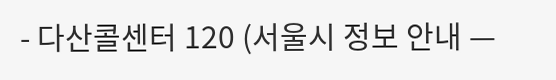- 다산콜센터 120 (서울시 정보 안내 —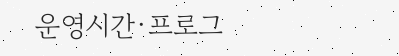운영시간·프로그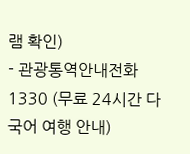램 확인)
- 관광통역안내전화 1330 (무료 24시간 다국어 여행 안내)